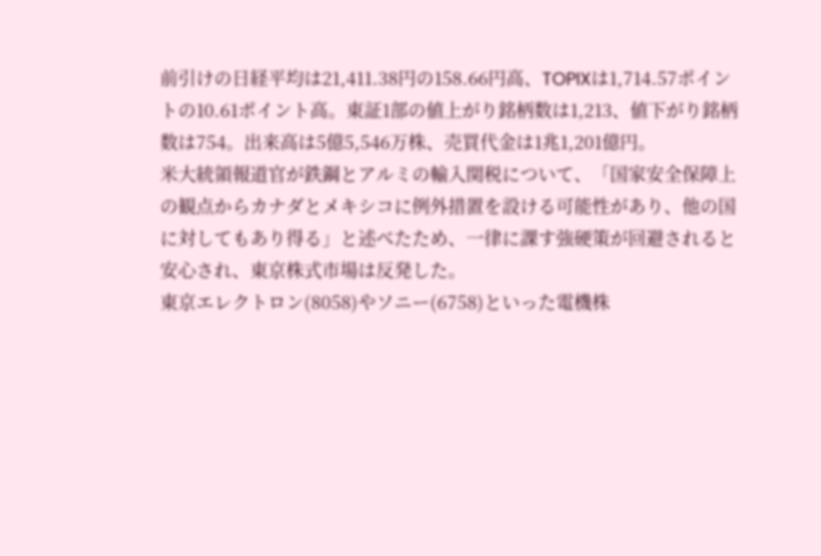前引けの日経平均は21,411.38円の158.66円高、TOPIXは1,714.57ポイントの10.61ポイント高。東証1部の値上がり銘柄数は1,213、値下がり銘柄数は754。出来高は5億5,546万株、売買代金は1兆1,201億円。
米大統領報道官が鉄鋼とアルミの輸入関税について、「国家安全保障上の観点からカナダとメキシコに例外措置を設ける可能性があり、他の国に対してもあり得る」と述べたため、一律に課す強硬策が回避されると安心され、東京株式市場は反発した。
東京エレクトロン(8058)やソニー(6758)といった電機株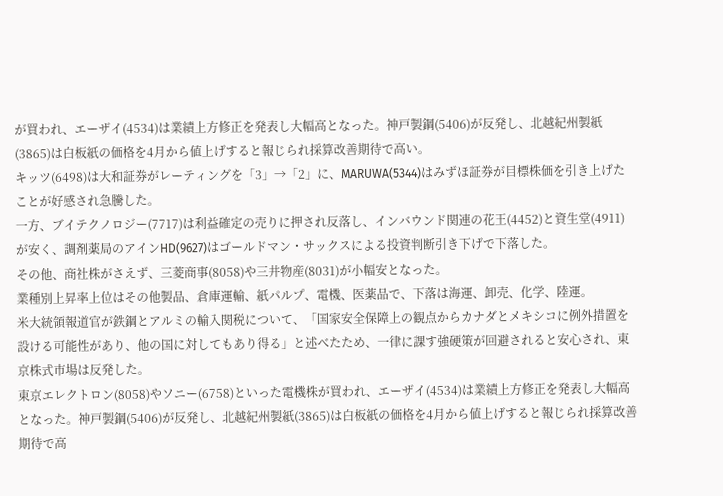が買われ、エーザイ(4534)は業績上方修正を発表し大幅高となった。神戸製鋼(5406)が反発し、北越紀州製紙(3865)は白板紙の価格を4月から値上げすると報じられ採算改善期待で高い。
キッツ(6498)は大和証券がレーティングを「3」→「2」に、MARUWA(5344)はみずほ証券が目標株価を引き上げたことが好感され急騰した。
一方、ブイテクノロジー(7717)は利益確定の売りに押され反落し、インバウンド関連の花王(4452)と資生堂(4911)が安く、調剤薬局のアインHD(9627)はゴールドマン・サックスによる投資判断引き下げで下落した。
その他、商社株がさえず、三菱商事(8058)や三井物産(8031)が小幅安となった。
業種別上昇率上位はその他製品、倉庫運輸、紙パルプ、電機、医薬品で、下落は海運、卸売、化学、陸運。
米大統領報道官が鉄鋼とアルミの輸入関税について、「国家安全保障上の観点からカナダとメキシコに例外措置を設ける可能性があり、他の国に対してもあり得る」と述べたため、一律に課す強硬策が回避されると安心され、東京株式市場は反発した。
東京エレクトロン(8058)やソニー(6758)といった電機株が買われ、エーザイ(4534)は業績上方修正を発表し大幅高となった。神戸製鋼(5406)が反発し、北越紀州製紙(3865)は白板紙の価格を4月から値上げすると報じられ採算改善期待で高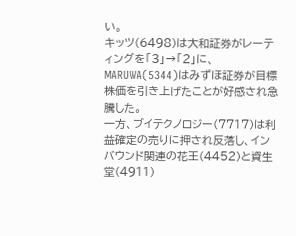い。
キッツ(6498)は大和証券がレーティングを「3」→「2」に、MARUWA(5344)はみずほ証券が目標株価を引き上げたことが好感され急騰した。
一方、ブイテクノロジー(7717)は利益確定の売りに押され反落し、インバウンド関連の花王(4452)と資生堂(4911)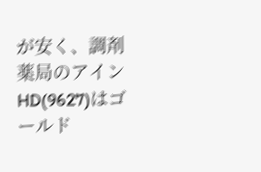が安く、調剤薬局のアインHD(9627)はゴールド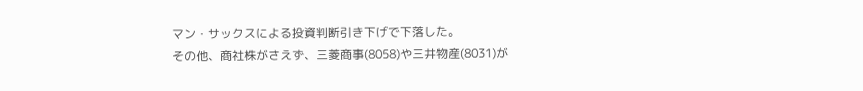マン・サックスによる投資判断引き下げで下落した。
その他、商社株がさえず、三菱商事(8058)や三井物産(8031)が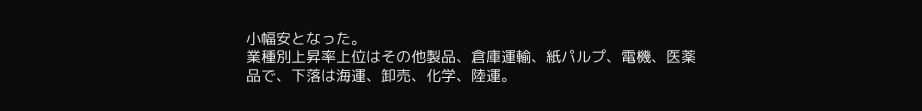小幅安となった。
業種別上昇率上位はその他製品、倉庫運輸、紙パルプ、電機、医薬品で、下落は海運、卸売、化学、陸運。